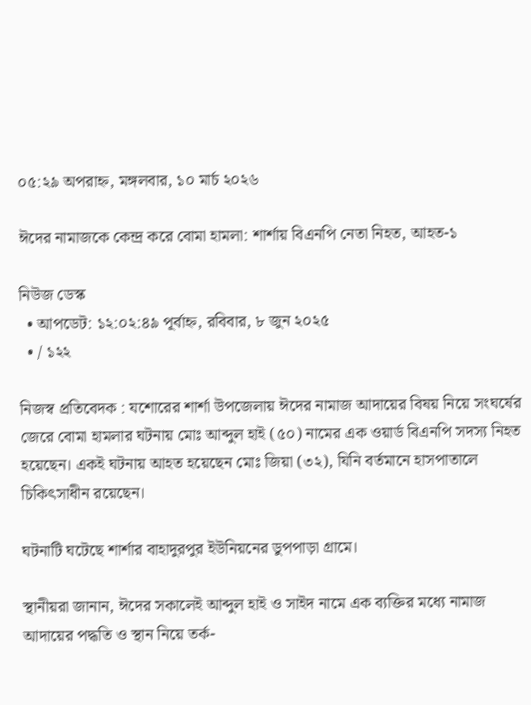০৫:২৯ অপরাহ্ন, মঙ্গলবার, ১০ মার্চ ২০২৬

ঈদের নামাজকে কেন্দ্র করে বোমা হামলা: শার্শায় বিএনপি নেতা নিহত, আহত-১

নিউজ ডেস্ক
  • আপডেট: ১২:০২:৪৯ পূর্বাহ্ন, রবিবার, ৮ জুন ২০২৫
  • / ১২২

নিজস্ব প্রতিবেদক : যশোরের শার্শা উপজেলায় ঈদের নামাজ আদায়ের বিষয় নিয়ে সংঘর্ষের জেরে বোমা হামলার ঘটনায় মোঃ আব্দুল হাই (৫০) নামের এক ওয়ার্ড বিএনপি সদস্য নিহত হয়েছেন। একই ঘটনায় আহত হয়েছেন মোঃ জিয়া (৩২), যিনি বর্তমানে হাসপাতালে চিকিৎসাধীন রয়েছেন।

ঘটনাটি ঘটেছে শার্শার বাহাদুরপুর ইউনিয়নের ডুপপাড়া গ্রামে।

স্থানীয়রা জানান, ঈদের সকালেই আব্দুল হাই ও সাইদ নামে এক ব্যক্তির মধ্যে নামাজ আদায়ের পদ্ধতি ও স্থান নিয়ে তর্ক-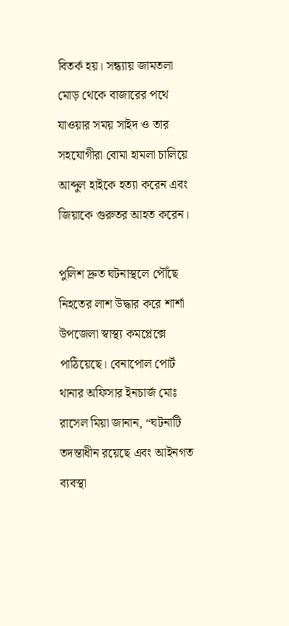বিতর্ক হয়। সন্ধ্যায় জামতলা মোড় থেকে বাজারের পথে যাওয়ার সময় সাইদ ও তার সহযোগীরা বোমা হামলা চালিয়ে আব্দুল হাইকে হত্যা করেন এবং জিয়াকে গুরুতর আহত করেন।

পুলিশ দ্রুত ঘটনাস্থলে পৌঁছে নিহতের লাশ উদ্ধার করে শার্শা উপজেলা স্বাস্থ্য কমপ্লেক্সে পাঠিয়েছে। বেনাপোল পোর্ট থানার অফিসার ইনচার্জ মোঃ রাসেল মিয়া জানান, “ঘটনাটি তদন্তাধীন রয়েছে এবং আইনগত ব্যবস্থা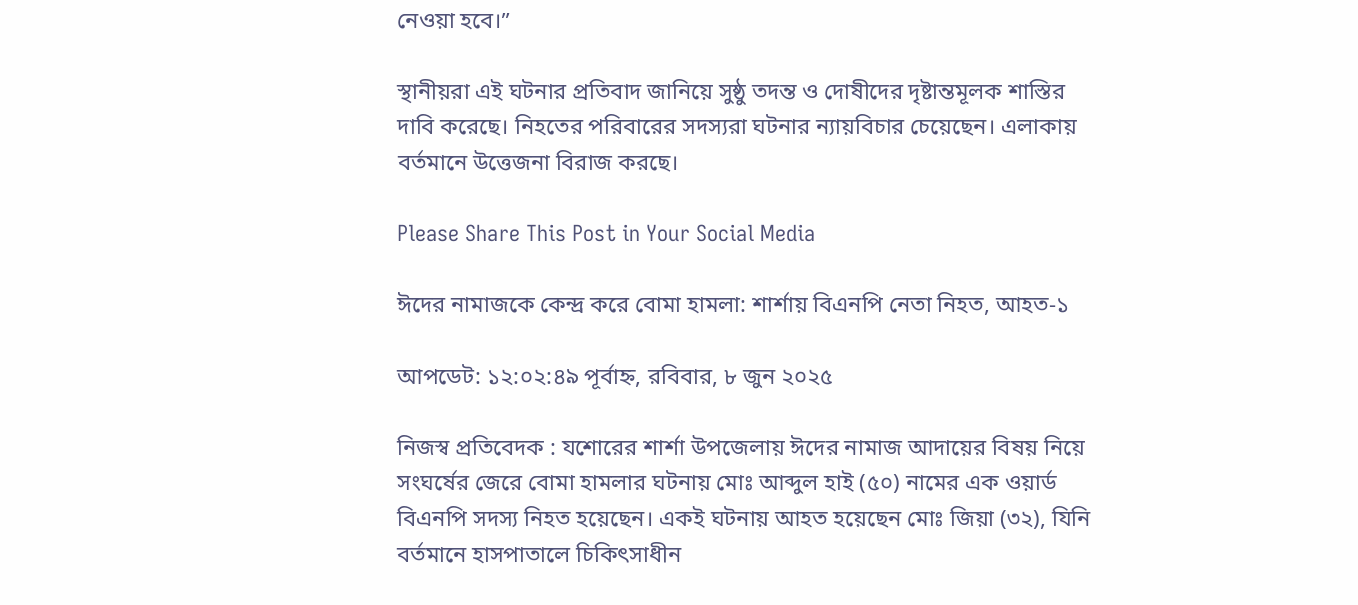নেওয়া হবে।”

স্থানীয়রা এই ঘটনার প্রতিবাদ জানিয়ে সুষ্ঠু তদন্ত ও দোষীদের দৃষ্টান্তমূলক শাস্তির দাবি করেছে। নিহতের পরিবারের সদস্যরা ঘটনার ন্যায়বিচার চেয়েছেন। এলাকায় বর্তমানে উত্তেজনা বিরাজ করছে।

Please Share This Post in Your Social Media

ঈদের নামাজকে কেন্দ্র করে বোমা হামলা: শার্শায় বিএনপি নেতা নিহত, আহত-১

আপডেট: ১২:০২:৪৯ পূর্বাহ্ন, রবিবার, ৮ জুন ২০২৫

নিজস্ব প্রতিবেদক : যশোরের শার্শা উপজেলায় ঈদের নামাজ আদায়ের বিষয় নিয়ে সংঘর্ষের জেরে বোমা হামলার ঘটনায় মোঃ আব্দুল হাই (৫০) নামের এক ওয়ার্ড বিএনপি সদস্য নিহত হয়েছেন। একই ঘটনায় আহত হয়েছেন মোঃ জিয়া (৩২), যিনি বর্তমানে হাসপাতালে চিকিৎসাধীন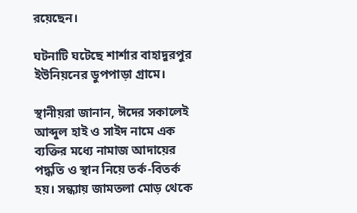রয়েছেন।

ঘটনাটি ঘটেছে শার্শার বাহাদুরপুর ইউনিয়নের ডুপপাড়া গ্রামে।

স্থানীয়রা জানান, ঈদের সকালেই আব্দুল হাই ও সাইদ নামে এক ব্যক্তির মধ্যে নামাজ আদায়ের পদ্ধতি ও স্থান নিয়ে তর্ক-বিতর্ক হয়। সন্ধ্যায় জামতলা মোড় থেকে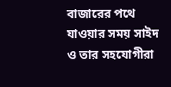বাজারের পথে যাওয়ার সময় সাইদ ও তার সহযোগীরা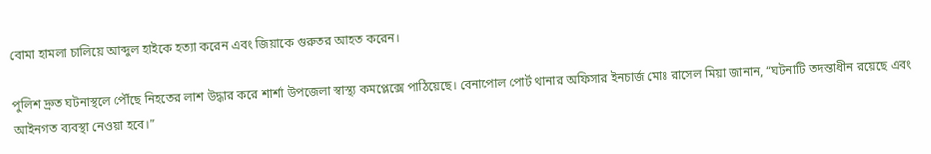বোমা হামলা চালিয়ে আব্দুল হাইকে হত্যা করেন এবং জিয়াকে গুরুতর আহত করেন।

পুলিশ দ্রুত ঘটনাস্থলে পৌঁছে নিহতের লাশ উদ্ধার করে শার্শা উপজেলা স্বাস্থ্য কমপ্লেক্সে পাঠিয়েছে। বেনাপোল পোর্ট থানার অফিসার ইনচার্জ মোঃ রাসেল মিয়া জানান, “ঘটনাটি তদন্তাধীন রয়েছে এবং আইনগত ব্যবস্থা নেওয়া হবে।”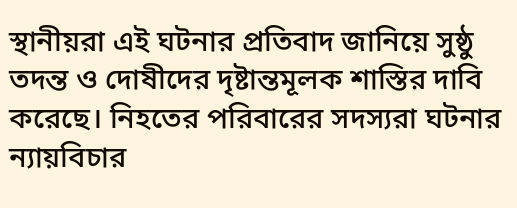স্থানীয়রা এই ঘটনার প্রতিবাদ জানিয়ে সুষ্ঠু তদন্ত ও দোষীদের দৃষ্টান্তমূলক শাস্তির দাবি করেছে। নিহতের পরিবারের সদস্যরা ঘটনার ন্যায়বিচার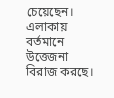চেয়েছেন। এলাকায় বর্তমানে উত্তেজনা বিরাজ করছে।